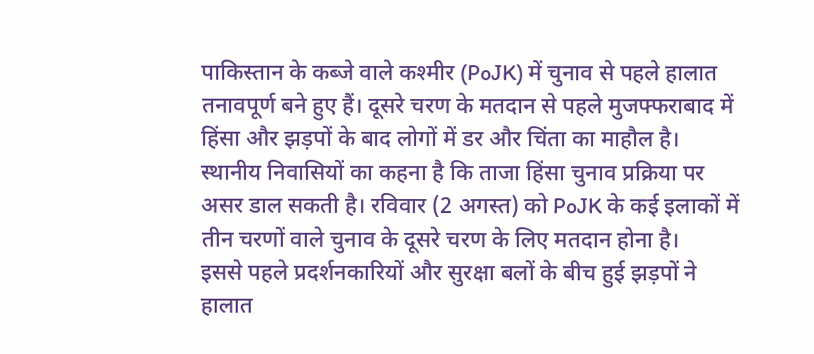पाकिस्तान के कब्जे वाले कश्मीर (PoJK) में चुनाव से पहले हालात तनावपूर्ण बने हुए हैं। दूसरे चरण के मतदान से पहले मुजफ्फराबाद में हिंसा और झड़पों के बाद लोगों में डर और चिंता का माहौल है। स्थानीय निवासियों का कहना है कि ताजा हिंसा चुनाव प्रक्रिया पर असर डाल सकती है। रविवार (2 अगस्त) को PoJK के कई इलाकों में तीन चरणों वाले चुनाव के दूसरे चरण के लिए मतदान होना है।
इससे पहले प्रदर्शनकारियों और सुरक्षा बलों के बीच हुई झड़पों ने हालात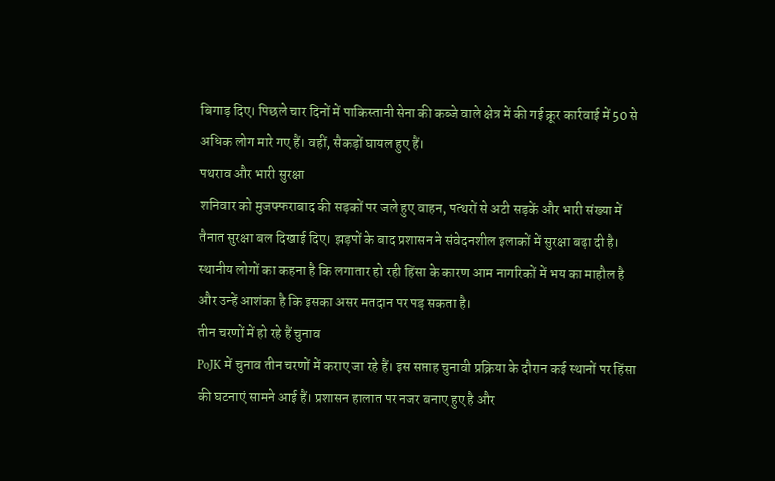बिगाड़ दिए। पिछले चार दिनों में पाकिस्तानी सेना की कब्जे वाले क्षेत्र में की गई क्रूर कार्रवाई में 50 से अधिक लोग मारे गए हैं। वहीं, सैकड़ों घायल हुए हैं।
पथराव और भारी सुरक्षा
शनिवार को मुजफ्फराबाद की सड़कों पर जले हुए वाहन, पत्थरों से अटी सड़कें और भारी संख्या में तैनात सुरक्षा बल दिखाई दिए। झड़पों के बाद प्रशासन ने संवेदनशील इलाकों में सुरक्षा बढ़ा दी है। स्थानीय लोगों का कहना है कि लगातार हो रही हिंसा के कारण आम नागरिकों में भय का माहौल है और उन्हें आशंका है कि इसका असर मतदान पर पड़ सकता है।
तीन चरणों में हो रहे हैं चुनाव
PoJK में चुनाव तीन चरणों में कराए जा रहे हैं। इस सप्ताह चुनावी प्रक्रिया के दौरान कई स्थानों पर हिंसा की घटनाएं सामने आई हैं। प्रशासन हालात पर नजर बनाए हुए है और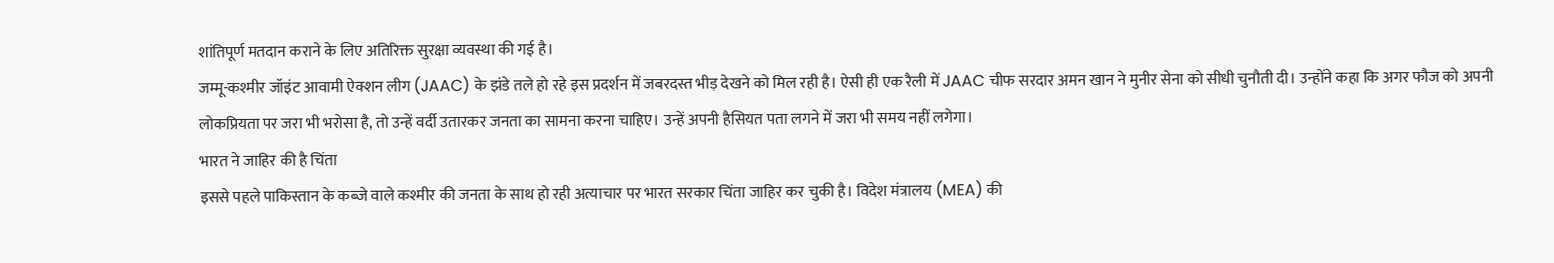शांतिपूर्ण मतदान कराने के लिए अतिरिक्त सुरक्षा व्यवस्था की गई है।
जम्मू-कश्मीर जॉइंट आवामी ऐक्शन लीग (JAAC) के झंडे तले हो रहे इस प्रदर्शन में जबरदस्त भीड़ देखने को मिल रही है। ऐसी ही एक रैली में JAAC चीफ सरदार अमन खान ने मुनीर सेना को सीधी चुनौती दी। उन्होंने कहा कि अगर फौज को अपनी लोकप्रियता पर जरा भी भरोसा है, तो उन्हें वर्दी उतारकर जनता का सामना करना चाहिए। उन्हें अपनी हैसियत पता लगने में जरा भी समय नहीं लगेगा।
भारत ने जाहिर की है चिंता
इससे पहले पाकिस्तान के कब्जे वाले कश्मीर की जनता के साथ हो रही अत्याचार पर भारत सरकार चिंता जाहिर कर चुकी है। विदेश मंत्रालय (MEA) की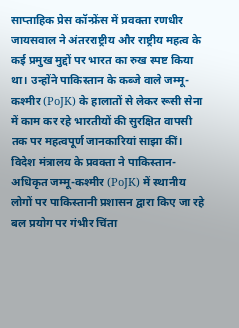साप्ताहिक प्रेस कॉन्फ्रेंस में प्रवक्ता रणधीर जायसवाल ने अंतरराष्ट्रीय और राष्ट्रीय महत्व के कई प्रमुख मुद्दों पर भारत का रुख स्पष्ट किया था। उन्होंने पाकिस्तान के कब्जे वाले जम्मू-कश्मीर (PoJK) के हालातों से लेकर रूसी सेना में काम कर रहे भारतीयों की सुरक्षित वापसी तक पर महत्वपूर्ण जानकारियां साझा कीं।
विदेश मंत्रालय के प्रवक्ता ने पाकिस्तान-अधिकृत जम्मू-कश्मीर (PoJK) में स्थानीय लोगों पर पाकिस्तानी प्रशासन द्वारा किए जा रहे बल प्रयोग पर गंभीर चिंता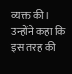व्यक्त की। उन्होंने कहा कि इस तरह की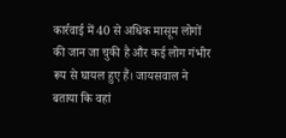कार्रवाई में 40 से अधिक मासूम लोगों की जान जा चुकी है और कई लोग गंभीर रूप से घायल हुए हैं। जायसवाल ने बताया कि वहां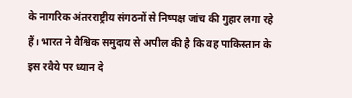के नागरिक अंतरराष्ट्रीय संगठनों से निष्पक्ष जांच की गुहार लगा रहे हैं। भारत ने वैश्विक समुदाय से अपील की है कि वह पाकिस्तान के इस रवैये पर ध्यान दे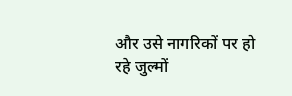और उसे नागरिकों पर हो रहे जुल्मों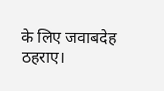के लिए जवाबदेह ठहराए।